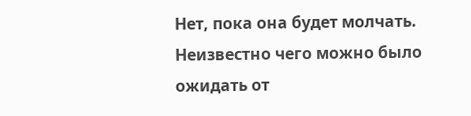Нет, пока она будет молчать. Неизвестно чего можно было ожидать от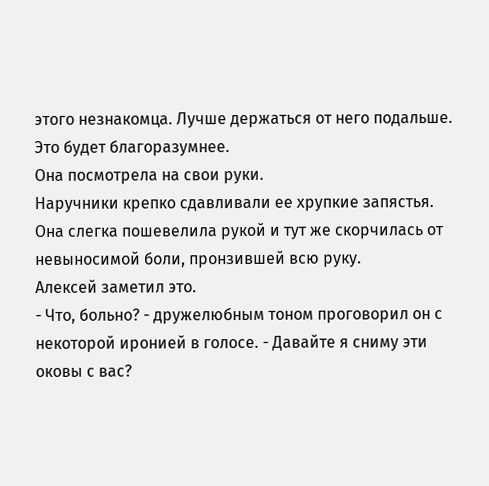этого незнакомца. Лучше держаться от него подальше. Это будет благоразумнее.
Она посмотрела на свои руки.
Наручники крепко сдавливали ее хрупкие запястья. Она слегка пошевелила рукой и тут же скорчилась от невыносимой боли, пронзившей всю руку.
Алексей заметил это.
- Что, больно? - дружелюбным тоном проговорил он с некоторой иронией в голосе. - Давайте я сниму эти оковы с вас?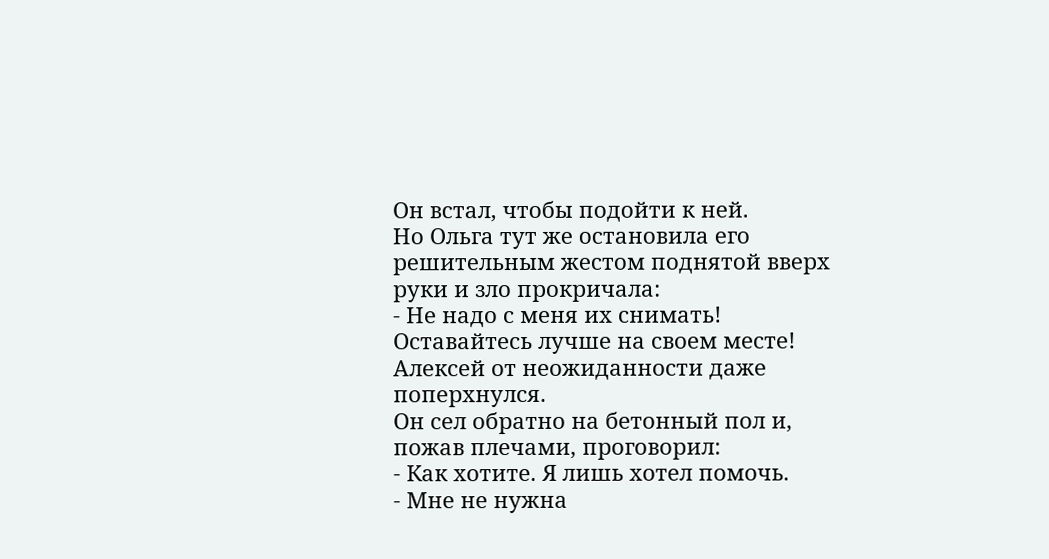Он встал, чтобы подойти к ней.
Но Ольга тут же остановила его решительным жестом поднятой вверх руки и зло прокричала:
- Не надо с меня их снимать! Оставайтесь лучше на своем месте!
Алексей от неожиданности даже поперхнулся.
Он сел обратно на бетонный пол и, пожав плечами, проговорил:
- Как хотите. Я лишь хотел помочь.
- Мне не нужна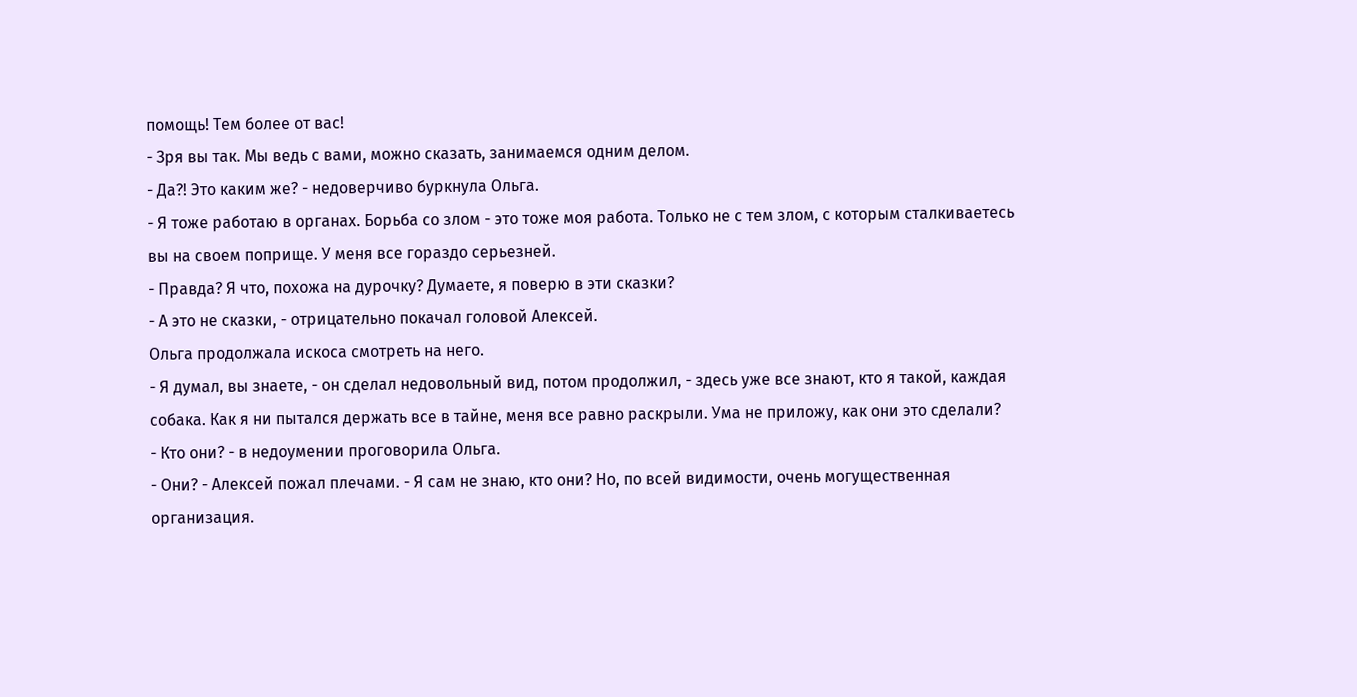помощь! Тем более от вас!
- Зря вы так. Мы ведь с вами, можно сказать, занимаемся одним делом.
- Да?! Это каким же? - недоверчиво буркнула Ольга.
- Я тоже работаю в органах. Борьба со злом - это тоже моя работа. Только не с тем злом, с которым сталкиваетесь вы на своем поприще. У меня все гораздо серьезней.
- Правда? Я что, похожа на дурочку? Думаете, я поверю в эти сказки?
- А это не сказки, - отрицательно покачал головой Алексей.
Ольга продолжала искоса смотреть на него.
- Я думал, вы знаете, - он сделал недовольный вид, потом продолжил, - здесь уже все знают, кто я такой, каждая собака. Как я ни пытался держать все в тайне, меня все равно раскрыли. Ума не приложу, как они это сделали?
- Кто они? - в недоумении проговорила Ольга.
- Они? - Алексей пожал плечами. - Я сам не знаю, кто они? Но, по всей видимости, очень могущественная организация.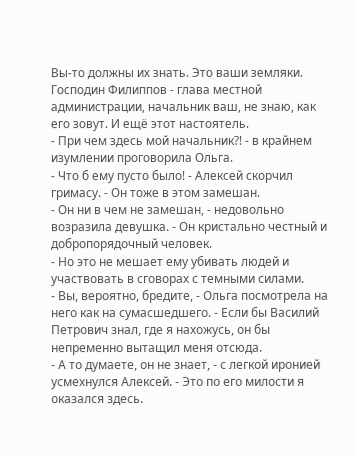Вы-то должны их знать. Это ваши земляки. Господин Филиппов - глава местной администрации, начальник ваш, не знаю, как его зовут. И ещё этот настоятель.
- При чем здесь мой начальник?! - в крайнем изумлении проговорила Ольга.
- Что б ему пусто было! - Алексей скорчил гримасу. - Он тоже в этом замешан.
- Он ни в чем не замешан, - недовольно возразила девушка. - Он кристально честный и добропорядочный человек.
- Но это не мешает ему убивать людей и участвовать в сговорах с темными силами.
- Вы, вероятно, бредите, - Ольга посмотрела на него как на сумасшедшего. - Если бы Василий Петрович знал, где я нахожусь, он бы непременно вытащил меня отсюда.
- А то думаете, он не знает, - с легкой иронией усмехнулся Алексей. - Это по его милости я оказался здесь.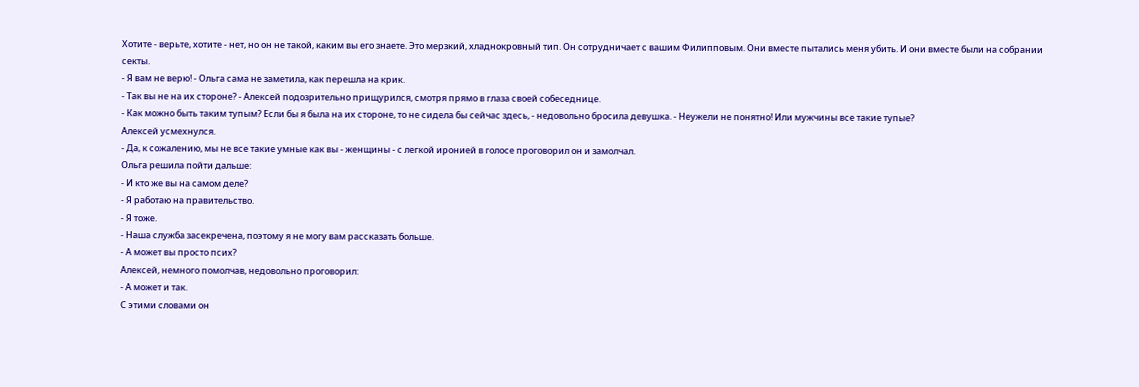Хотите - верьте, хотите - нет, но он не такой, каким вы его знаете. Это мерзкий, хладнокровный тип. Он сотрудничает с вашим Филипповым. Они вместе пытались меня убить. И они вместе были на собрании секты.
- Я вам не верю! - Ольга сама не заметила, как перешла на крик.
- Так вы не на их стороне? - Алексей подозрительно прищурился, смотря прямо в глаза своей собеседнице.
- Как можно быть таким тупым? Если бы я была на их стороне, то не сидела бы сейчас здесь, - недовольно бросила девушка. - Неужели не понятно! Или мужчины все такие тупые?
Алексей усмехнулся.
- Да, к сожалению, мы не все такие умные как вы - женщины - с легкой иронией в голосе проговорил он и замолчал.
Ольга решила пойти дальше:
- И кто же вы на самом деле?
- Я работаю на правительство.
- Я тоже.
- Наша служба засекречена, поэтому я не могу вам рассказать больше.
- А может вы просто псих?
Алексей, немного помолчав, недовольно проговорил:
- А может и так.
С этими словами он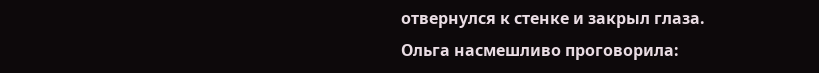отвернулся к стенке и закрыл глаза.
Ольга насмешливо проговорила: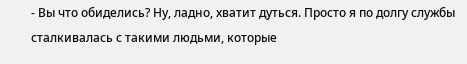- Вы что обиделись? Ну, ладно, хватит дуться. Просто я по долгу службы сталкивалась с такими людьми, которые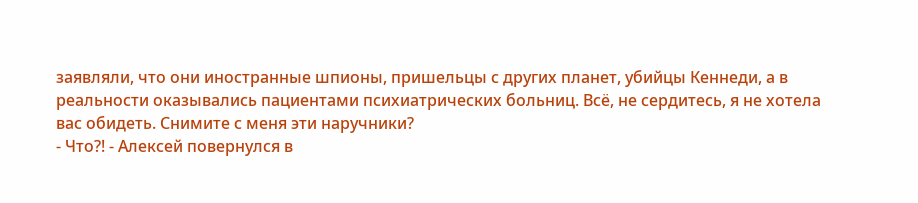заявляли, что они иностранные шпионы, пришельцы с других планет, убийцы Кеннеди, а в реальности оказывались пациентами психиатрических больниц. Всё, не сердитесь, я не хотела вас обидеть. Снимите с меня эти наручники?
- Что?! - Алексей повернулся в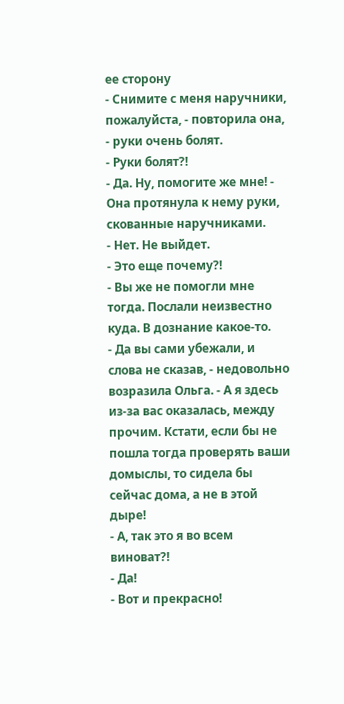ее сторону
- Снимите с меня наручники, пожалуйста, - повторила она, - руки очень болят.
- Руки болят?!
- Да. Ну, помогите же мне! - Она протянула к нему руки, скованные наручниками.
- Нет. Не выйдет.
- Это еще почему?!
- Вы же не помогли мне тогда. Послали неизвестно куда. В дознание какое-то.
- Да вы сами убежали, и слова не сказав, - недовольно возразила Ольга. - А я здесь из-за вас оказалась, между прочим. Кстати, если бы не пошла тогда проверять ваши домыслы, то сидела бы сейчас дома, а не в этой дыре!
- А, так это я во всем виноват?!
- Да!
- Вот и прекрасно!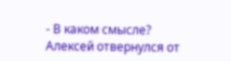- В каком смысле?
Алексей отвернулся от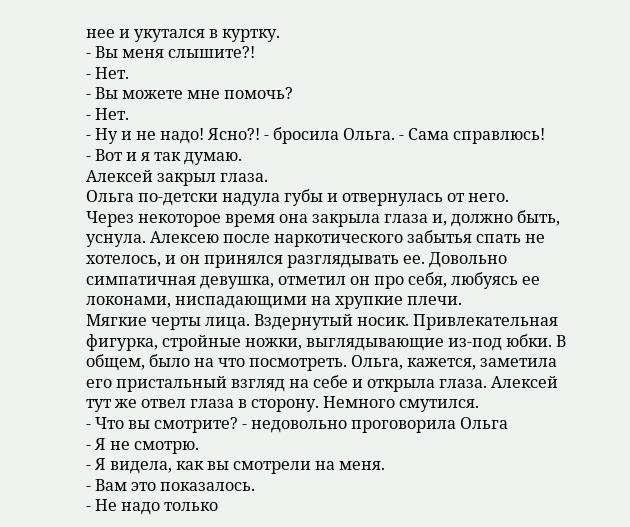нее и укутался в куртку.
- Вы меня слышите?!
- Нет.
- Вы можете мне помочь?
- Нет.
- Ну и не надо! Ясно?! - бросила Ольга. - Сама справлюсь!
- Вот и я так думаю.
Алексей закрыл глаза.
Ольга по-детски надула губы и отвернулась от него.
Через некоторое время она закрыла глаза и, должно быть, уснула. Алексею после наркотического забытья спать не хотелось, и он принялся разглядывать ее. Довольно симпатичная девушка, отметил он про себя, любуясь ее локонами, ниспадающими на хрупкие плечи.
Мягкие черты лица. Вздернутый носик. Привлекательная фигурка, стройные ножки, выглядывающие из-под юбки. В общем, было на что посмотреть. Ольга, кажется, заметила его пристальный взгляд на себе и открыла глаза. Алексей тут же отвел глаза в сторону. Немного смутился.
- Что вы смотрите? - недовольно проговорила Ольга
- Я не смотрю.
- Я видела, как вы смотрели на меня.
- Вам это показалось.
- Не надо только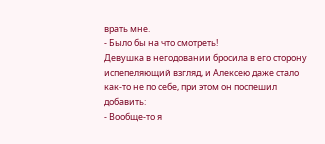врать мне.
- Было бы на что смотреть!
Девушка в негодовании бросила в его сторону испепеляющий взгляд, и Алексею даже стало как-то не по себе, при этом он поспешил добавить:
- Вообще-то я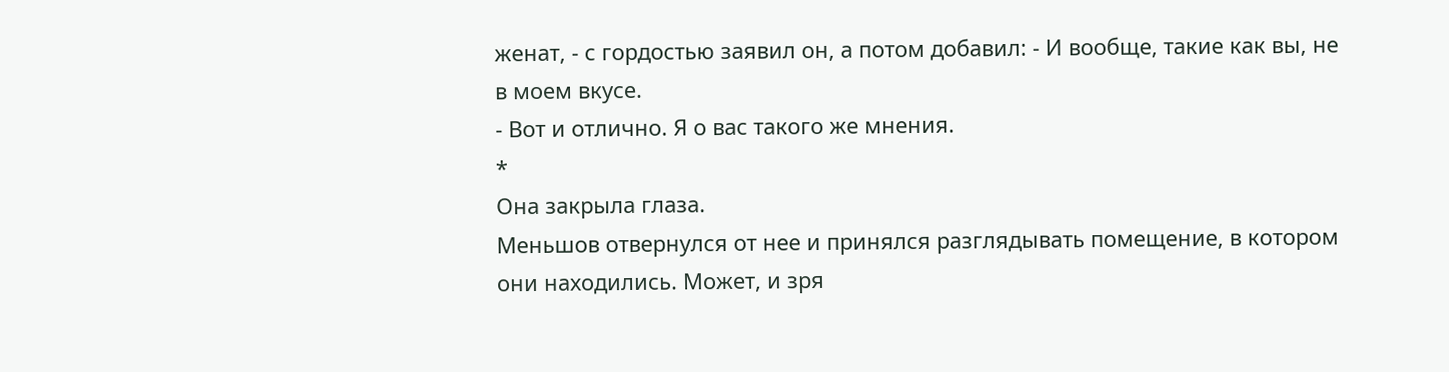женат, - с гордостью заявил он, а потом добавил: - И вообще, такие как вы, не в моем вкусе.
- Вот и отлично. Я о вас такого же мнения.
*
Она закрыла глаза.
Меньшов отвернулся от нее и принялся разглядывать помещение, в котором они находились. Может, и зря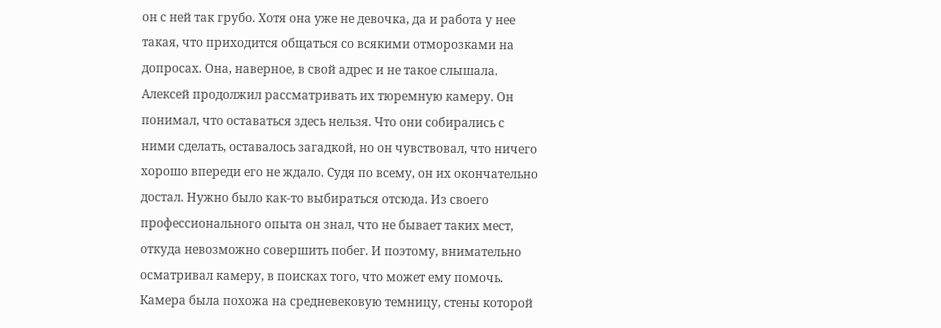он с ней так грубо. Хотя она уже не девочка, да и работа у нее такая, что приходится общаться со всякими отморозками на допросах. Она, наверное, в свой адрес и не такое слышала.
Алексей продолжил рассматривать их тюремную камеру. Он понимал, что оставаться здесь нельзя. Что они собирались с ними сделать, оставалось загадкой, но он чувствовал, что ничего хорошо впереди его не ждало. Судя по всему, он их окончательно достал. Нужно было как-то выбираться отсюда. Из своего профессионального опыта он знал, что не бывает таких мест, откуда невозможно совершить побег. И поэтому, внимательно осматривал камеру, в поисках того, что может ему помочь.
Камера была похожа на средневековую темницу, стены которой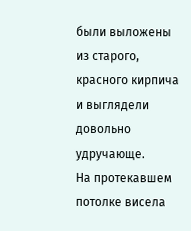были выложены из старого, красного кирпича и выглядели довольно удручающе.
На протекавшем потолке висела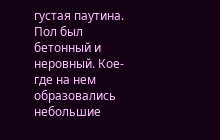густая паутина. Пол был бетонный и неровный. Кое-где на нем образовались небольшие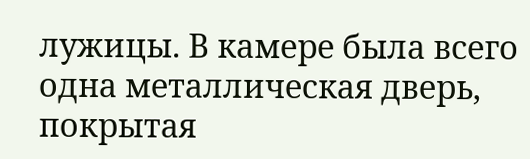лужицы. В камере была всего одна металлическая дверь, покрытая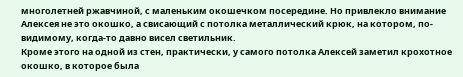многолетней ржавчиной, с маленьким окошечком посередине. Но привлекло внимание Алексея не это окошко, а свисающий с потолка металлический крюк, на котором, по-видимому, когда-то давно висел светильник.
Кроме этого на одной из стен, практически, у самого потолка Алексей заметил крохотное окошко, в которое была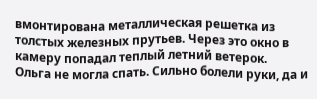вмонтирована металлическая решетка из толстых железных прутьев. Через это окно в камеру попадал теплый летний ветерок.
Ольга не могла спать. Сильно болели руки, да и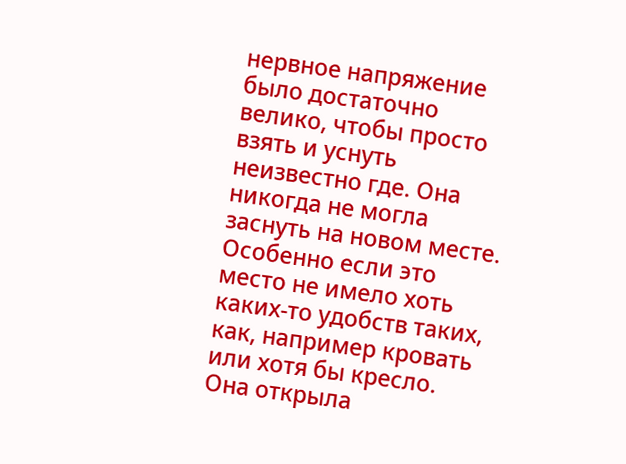нервное напряжение было достаточно велико, чтобы просто взять и уснуть неизвестно где. Она никогда не могла заснуть на новом месте. Особенно если это место не имело хоть каких-то удобств таких, как, например кровать или хотя бы кресло.
Она открыла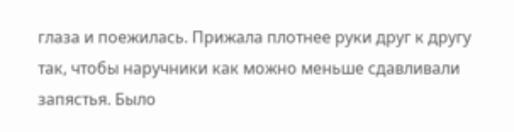глаза и поежилась. Прижала плотнее руки друг к другу так, чтобы наручники как можно меньше сдавливали запястья. Было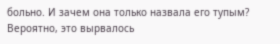больно. И зачем она только назвала его тупым? Вероятно, это вырвалось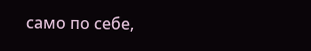само по себе,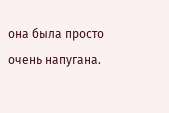она была просто очень напугана.